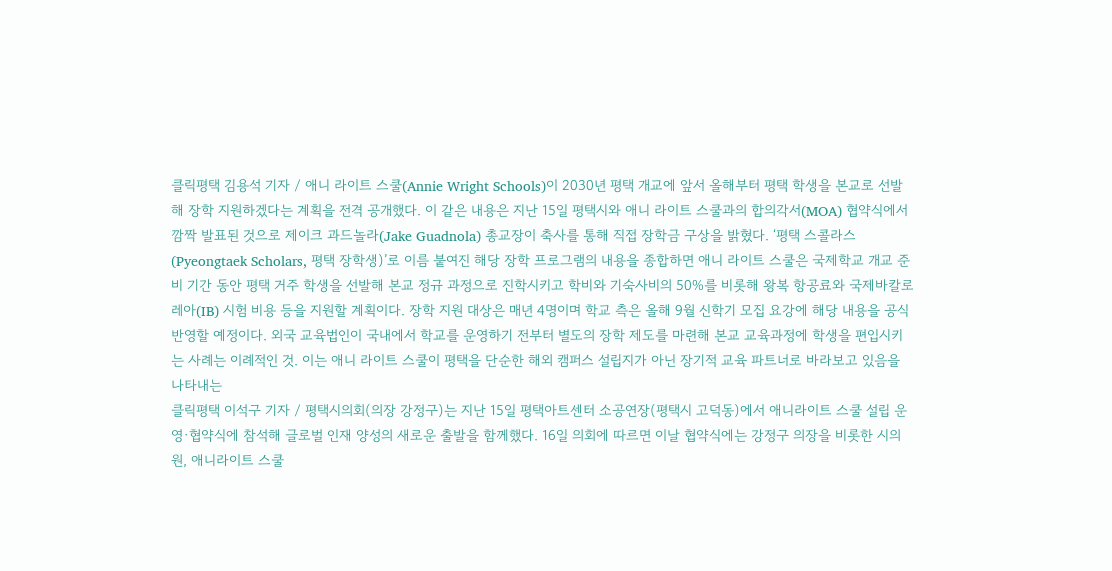클릭평택 김용석 기자 / 애니 라이트 스쿨(Annie Wright Schools)이 2030년 평택 개교에 앞서 올해부터 평택 학생을 본교로 선발해 장학 지원하겠다는 계획을 전격 공개했다. 이 같은 내용은 지난 15일 평택시와 애니 라이트 스쿨과의 합의각서(MOA) 협약식에서 깜짝 발표된 것으로 제이크 과드놀라(Jake Guadnola) 총교장이 축사를 통해 직접 장학금 구상을 밝혔다. ‘평택 스콜라스(Pyeongtaek Scholars, 평택 장학생)’로 이름 붙여진 해당 장학 프로그램의 내용을 종합하면 애니 라이트 스쿨은 국제학교 개교 준비 기간 동안 평택 거주 학생을 선발해 본교 정규 과정으로 진학시키고 학비와 기숙사비의 50%를 비롯해 왕복 항공료와 국제바칼로레아(IB) 시험 비용 등을 지원할 계획이다. 장학 지원 대상은 매년 4명이며 학교 측은 올해 9월 신학기 모집 요강에 해당 내용을 공식 반영할 예정이다. 외국 교육법인이 국내에서 학교를 운영하기 전부터 별도의 장학 제도를 마련해 본교 교육과정에 학생을 편입시키는 사례는 이례적인 것. 이는 애니 라이트 스쿨이 평택을 단순한 해외 캠퍼스 설립지가 아닌 장기적 교육 파트너로 바라보고 있음을 나타내는
클릭평택 이석구 기자 / 평택시의회(의장 강정구)는 지난 15일 평택아트센터 소공연장(평택시 고덕동)에서 애니라이트 스쿨 설립 운영·협약식에 참석해 글로벌 인재 양성의 새로운 출발을 함께했다. 16일 의회에 따르면 이날 협약식에는 강정구 의장을 비롯한 시의원, 애니라이트 스쿨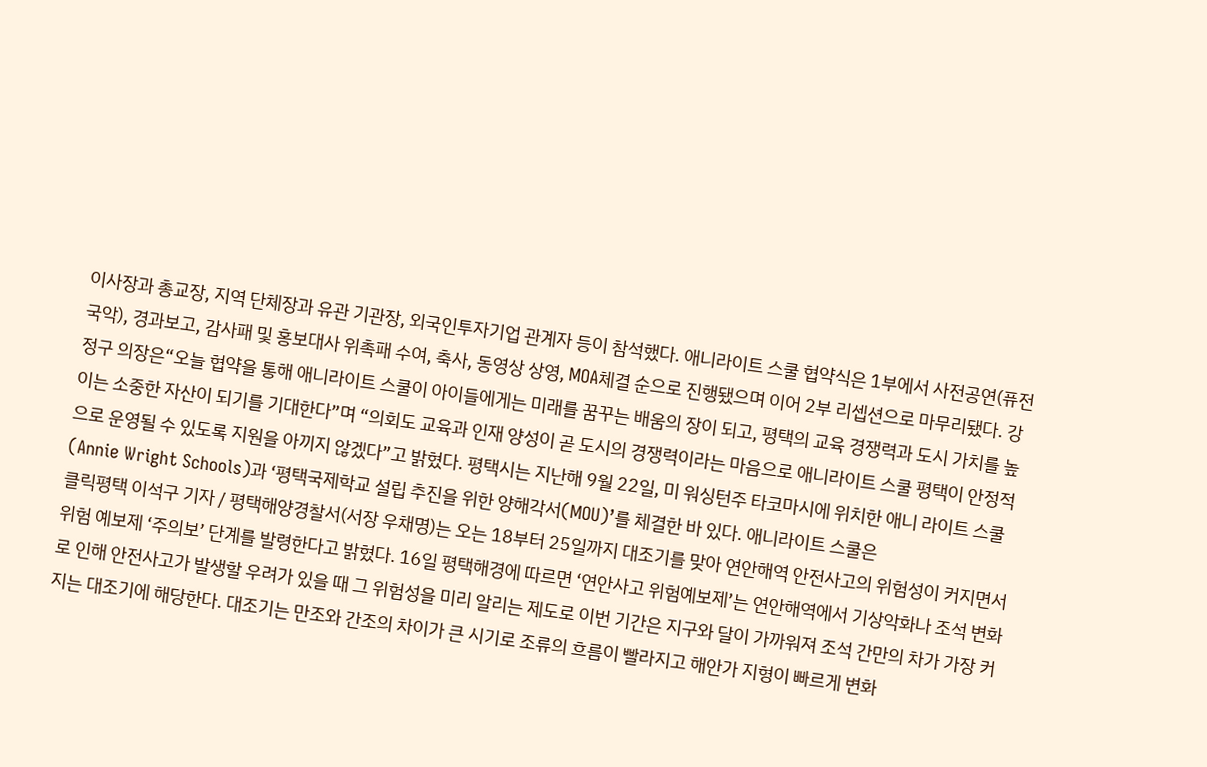이사장과 총교장, 지역 단체장과 유관 기관장, 외국인투자기업 관계자 등이 참석했다. 애니라이트 스쿨 협약식은 1부에서 사전공연(퓨전국악), 경과보고, 감사패 및 홍보대사 위촉패 수여, 축사, 동영상 상영, MOA체결 순으로 진행됐으며 이어 2부 리셉션으로 마무리됐다. 강정구 의장은“오늘 협약을 통해 애니라이트 스쿨이 아이들에게는 미래를 꿈꾸는 배움의 장이 되고, 평택의 교육 경쟁력과 도시 가치를 높이는 소중한 자산이 되기를 기대한다”며 “의회도 교육과 인재 양성이 곧 도시의 경쟁력이라는 마음으로 애니라이트 스쿨 평택이 안정적으로 운영될 수 있도록 지원을 아끼지 않겠다”고 밝혔다. 평택시는 지난해 9월 22일, 미 워싱턴주 타코마시에 위치한 애니 라이트 스쿨(Annie Wright Schools)과 ‘평택국제학교 설립 추진을 위한 양해각서(MOU)’를 체결한 바 있다. 애니라이트 스쿨은
클릭평택 이석구 기자 / 평택해양경찰서(서장 우채명)는 오는 18부터 25일까지 대조기를 맞아 연안해역 안전사고의 위험성이 커지면서 위험 예보제 ‘주의보’ 단계를 발령한다고 밝혔다. 16일 평택해경에 따르면 ‘연안사고 위험예보제’는 연안해역에서 기상악화나 조석 변화로 인해 안전사고가 발생할 우려가 있을 때 그 위험성을 미리 알리는 제도로 이번 기간은 지구와 달이 가까워져 조석 간만의 차가 가장 커지는 대조기에 해당한다. 대조기는 만조와 간조의 차이가 큰 시기로 조류의 흐름이 빨라지고 해안가 지형이 빠르게 변화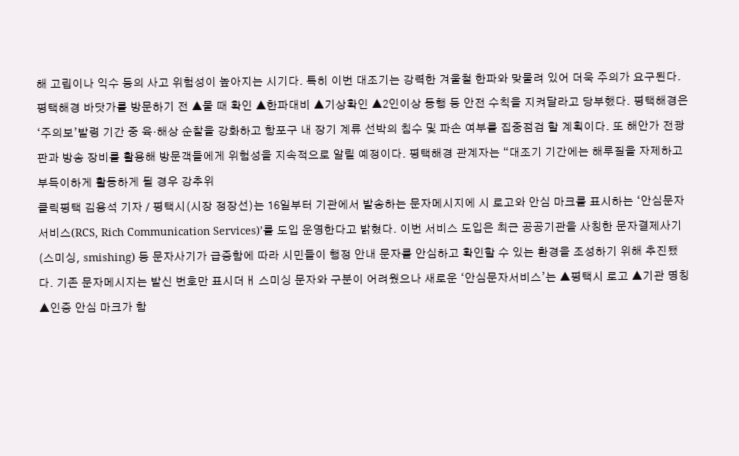해 고립이나 익수 등의 사고 위험성이 높아지는 시기다. 특히 이번 대조기는 강력한 겨울철 한파와 맞물려 있어 더욱 주의가 요구된다. 평택해경 바닷가를 방문하기 전 ▲물 때 확인 ▲한파대비 ▲기상확인 ▲2인이상 동행 등 안전 수칙을 지켜달라고 당부했다. 평택해경은 ‘주의보’발령 기간 중 육·해상 순찰을 강화하고 항포구 내 장기 계류 선박의 침수 및 파손 여부를 집중점검 할 계획이다. 또 해안가 전광판과 방송 장비를 활용해 방문객들에게 위험성을 지속적으로 알릴 예정이다. 평택해경 관계자는 “대조기 기간에는 해루질을 자제하고 부득이하게 활동하게 될 경우 강추위
클릭평택 김용석 기자 / 평택시(시장 정장선)는 16일부터 기관에서 발송하는 문자메시지에 시 로고와 안심 마크를 표시하는 ‘안심문자서비스(RCS, Rich Communication Services)’를 도입 운영한다고 밝혔다. 이번 서비스 도입은 최근 공공기관을 사칭한 문자결제사기(스미싱, smishing) 등 문자사기가 급증함에 따라 시민들이 행정 안내 문자를 안심하고 확인할 수 있는 환경을 조성하기 위해 추진됐다. 기존 문자메시지는 발신 번호만 표시더ㅐ 스미싱 문자와 구분이 어려웠으나 새로운 ‘안심문자서비스’는 ▲평택시 로고 ▲기관 명칭 ▲인증 안심 마크가 함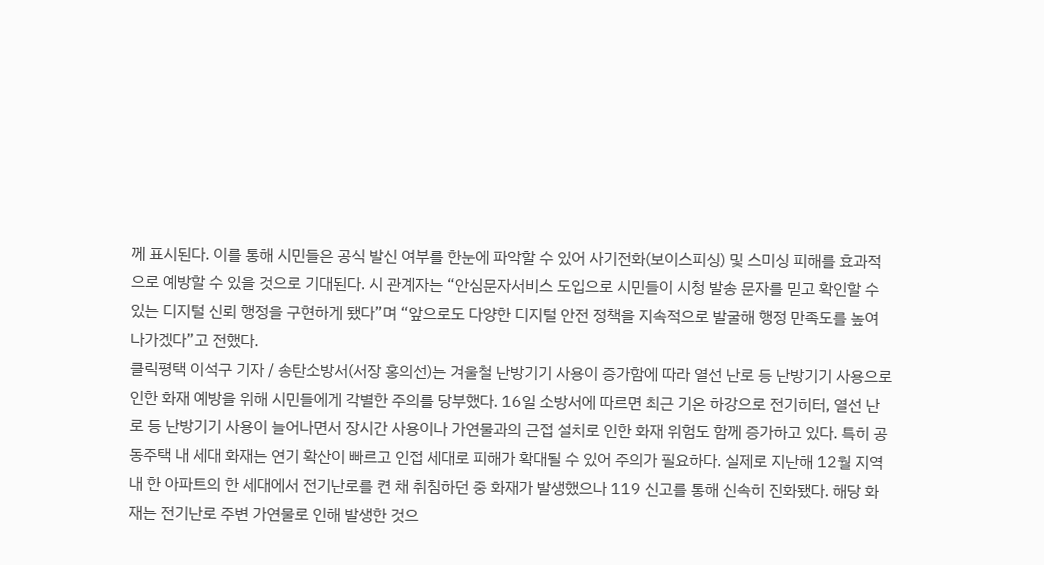께 표시된다. 이를 통해 시민들은 공식 발신 여부를 한눈에 파악할 수 있어 사기전화(보이스피싱) 및 스미싱 피해를 효과적으로 예방할 수 있을 것으로 기대된다. 시 관계자는 “안심문자서비스 도입으로 시민들이 시청 발송 문자를 믿고 확인할 수 있는 디지털 신뢰 행정을 구현하게 됐다”며 “앞으로도 다양한 디지털 안전 정책을 지속적으로 발굴해 행정 만족도를 높여 나가겠다”고 전했다.
클릭평택 이석구 기자 / 송탄소방서(서장 홍의선)는 겨울철 난방기기 사용이 증가함에 따라 열선 난로 등 난방기기 사용으로 인한 화재 예방을 위해 시민들에게 각별한 주의를 당부했다. 16일 소방서에 따르면 최근 기온 하강으로 전기히터, 열선 난로 등 난방기기 사용이 늘어나면서 장시간 사용이나 가연물과의 근접 설치로 인한 화재 위험도 함께 증가하고 있다. 특히 공동주택 내 세대 화재는 연기 확산이 빠르고 인접 세대로 피해가 확대될 수 있어 주의가 필요하다. 실제로 지난해 12월 지역 내 한 아파트의 한 세대에서 전기난로를 켠 채 취침하던 중 화재가 발생했으나 119 신고를 통해 신속히 진화됐다. 해당 화재는 전기난로 주변 가연물로 인해 발생한 것으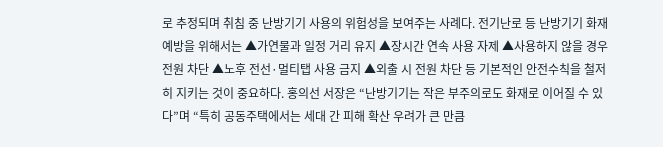로 추정되며 취침 중 난방기기 사용의 위험성을 보여주는 사례다. 전기난로 등 난방기기 화재 예방을 위해서는 ▲가연물과 일정 거리 유지 ▲장시간 연속 사용 자제 ▲사용하지 않을 경우 전원 차단 ▲노후 전선·멀티탭 사용 금지 ▲외출 시 전원 차단 등 기본적인 안전수칙을 철저히 지키는 것이 중요하다. 홍의선 서장은 “난방기기는 작은 부주의로도 화재로 이어질 수 있다”며 “특히 공동주택에서는 세대 간 피해 확산 우려가 큰 만큼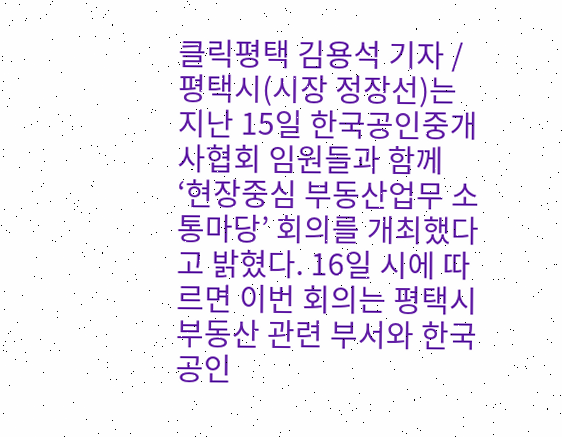클릭평택 김용석 기자 / 평택시(시장 정장선)는 지난 15일 한국공인중개사협회 임원들과 함께 ‘현장중심 부동산업무 소통마당’ 회의를 개최했다고 밝혔다. 16일 시에 따르면 이번 회의는 평택시 부동산 관련 부서와 한국공인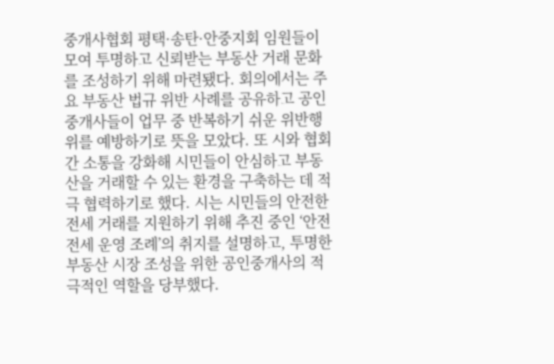중개사협회 평택·송탄·안중지회 임원들이 모여 투명하고 신뢰받는 부동산 거래 문화를 조성하기 위해 마련됐다. 회의에서는 주요 부동산 법규 위반 사례를 공유하고 공인중개사들이 업무 중 반복하기 쉬운 위반행위를 예방하기로 뜻을 모았다. 또 시와 협회 간 소통을 강화해 시민들이 안심하고 부동산을 거래할 수 있는 환경을 구축하는 데 적극 협력하기로 했다. 시는 시민들의 안전한 전세 거래를 지원하기 위해 추진 중인 ‘안전전세 운영 조례’의 취지를 설명하고, 투명한 부동산 시장 조성을 위한 공인중개사의 적극적인 역할을 당부했다.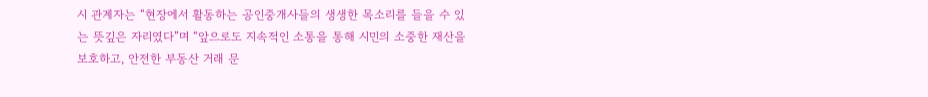시 관계자는 “현장에서 활동하는 공인중개사들의 생생한 목소리를 들을 수 있는 뜻깊은 자리였다”며 “앞으로도 지속적인 소통을 통해 시민의 소중한 재산을 보호하고, 안전한 부동산 거래 문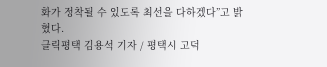화가 정착될 수 있도록 최선을 다하겠다”고 밝혔다.
클릭평택 김용석 기자 / 평택시 고덕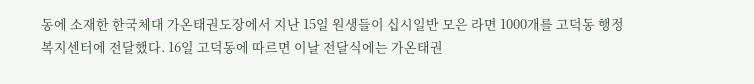동에 소재한 한국체대 가온태권도장에서 지난 15일 원생들이 십시일반 모은 라면 1000개를 고덕동 행정복지센터에 전달했다. 16일 고덕동에 따르면 이날 전달식에는 가온태권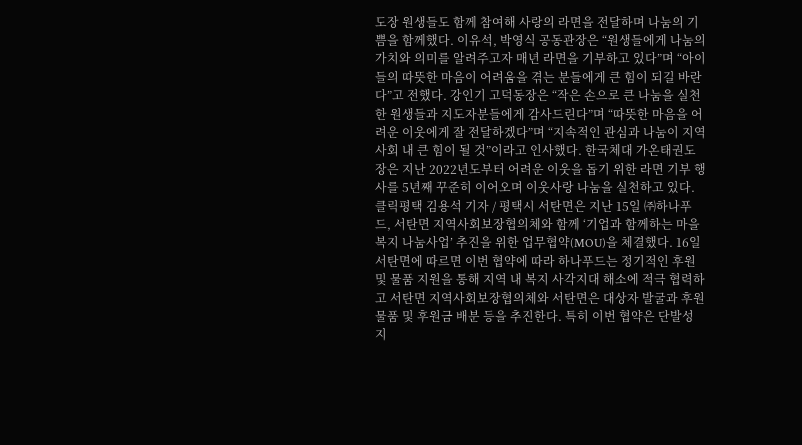도장 원생들도 함께 참여해 사랑의 라면을 전달하며 나눔의 기쁨을 함께했다. 이유석, 박영식 공동관장은 “원생들에게 나눔의 가치와 의미를 알려주고자 매년 라면을 기부하고 있다”며 “아이들의 따뜻한 마음이 어려움을 겪는 분들에게 큰 힘이 되길 바란다”고 전했다. 강인기 고덕동장은 “작은 손으로 큰 나눔을 실천한 원생들과 지도자분들에게 감사드린다”며 “따뜻한 마음을 어려운 이웃에게 잘 전달하겠다”며 “지속적인 관심과 나눔이 지역사회 내 큰 힘이 될 것”이라고 인사했다. 한국체대 가온태권도장은 지난 2022년도부터 어려운 이웃을 돕기 위한 라면 기부 행사를 5년째 꾸준히 이어오며 이웃사랑 나눔을 실천하고 있다.
클릭평택 김용석 기자 / 평택시 서탄면은 지난 15일 ㈜하나푸드, 서탄면 지역사회보장협의체와 함께 ‘기업과 함께하는 마을복지 나눔사업’ 추진을 위한 업무협약(MOU)을 체결했다. 16일 서탄면에 따르면 이번 협약에 따라 하나푸드는 정기적인 후원 및 물품 지원을 통해 지역 내 복지 사각지대 해소에 적극 협력하고 서탄면 지역사회보장협의체와 서탄면은 대상자 발굴과 후원 물품 및 후원금 배분 등을 추진한다. 특히 이번 협약은 단발성 지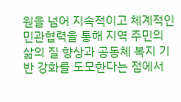원을 넘어 지속적이고 체계적인 민관협력을 통해 지역 주민의 삶의 질 향상과 공동체 복지 기반 강화를 도모한다는 점에서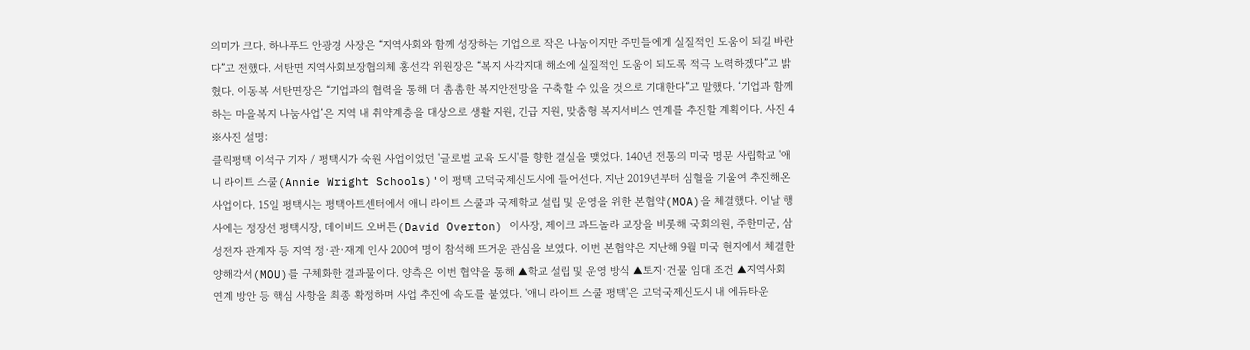의미가 크다. 하나푸드 안광경 사장은 “지역사회와 함께 성장하는 기업으로 작은 나눔이지만 주민들에게 실질적인 도움이 되길 바란다”고 전했다. 서탄면 지역사회보장협의체 홍선각 위원장은 “복지 사각지대 해소에 실질적인 도움이 되도록 적극 노력하겠다”고 밝혔다. 이동복 서탄면장은 “기업과의 협력을 통해 더 촘촘한 복지안전망을 구축할 수 있을 것으로 기대한다”고 말했다. ‘기업과 함께하는 마을복지 나눔사업’은 지역 내 취약계층을 대상으로 생활 지원, 긴급 지원, 맞춤형 복지서비스 연계를 추진할 계획이다. 사진 4 ※사진 설명:
클릭평택 이석구 기자 / 평택시가 숙원 사업이었던 '글로벌 교육 도시'를 향한 결실을 맺었다. 140년 전통의 미국 명문 사립학교 '애니 라이트 스쿨(Annie Wright Schools)'이 평택 고덕국제신도시에 들어선다. 지난 2019년부터 심혈을 기울여 추진해온 사업이다. 15일 평택시는 평택아트센터에서 애니 라이트 스쿨과 국제학교 설립 및 운영을 위한 본협약(MOA)을 체결했다. 이날 행사에는 정장선 평택시장, 데이비드 오버튼(David Overton) 이사장, 제이크 과드놀라 교장을 비롯해 국회의원, 주한미군, 삼성전자 관계자 등 지역 정·관·재계 인사 200여 명이 참석해 뜨거운 관심을 보였다. 이번 본협약은 지난해 9월 미국 현지에서 체결한 양해각서(MOU)를 구체화한 결과물이다. 양측은 이번 협약을 통해 ▲학교 설립 및 운영 방식 ▲토지·건물 임대 조건 ▲지역사회 연계 방안 등 핵심 사항을 최종 확정하며 사업 추진에 속도를 붙였다. '애니 라이트 스쿨 평택'은 고덕국제신도시 내 에듀타운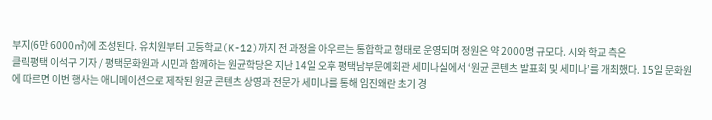부지(6만 6000㎡)에 조성된다. 유치원부터 고등학교(K-12)까지 전 과정을 아우르는 통합학교 형태로 운영되며 정원은 약 2000명 규모다. 시와 학교 측은
클릭평택 이석구 기자 / 평택문화원과 시민과 함께하는 원균학당은 지난 14일 오후 평택남부문예회관 세미나실에서 ‘원균 콘텐츠 발표회 및 세미나’를 개최했다. 15일 문화원에 따르면 이번 행사는 애니메이션으로 제작된 원균 콘텐츠 상영과 전문가 세미나를 통해 임진왜란 초기 경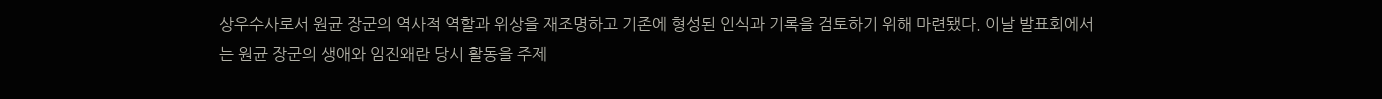상우수사로서 원균 장군의 역사적 역할과 위상을 재조명하고 기존에 형성된 인식과 기록을 검토하기 위해 마련됐다. 이날 발표회에서는 원균 장군의 생애와 임진왜란 당시 활동을 주제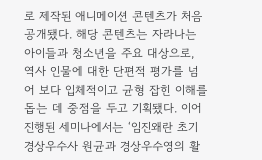로 제작된 애니메이션 콘텐츠가 처음 공개됐다. 해당 콘텐츠는 자라나는 아이들과 청소년을 주요 대상으로, 역사 인물에 대한 단편적 평가를 넘어 보다 입체적이고 균형 잡힌 이해를 돕는 데 중점을 두고 기획됐다. 이어 진행된 세미나에서는 ‘임진왜란 초기 경상우수사 원균과 경상우수영의 활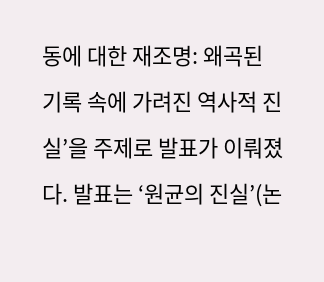동에 대한 재조명: 왜곡된 기록 속에 가려진 역사적 진실’을 주제로 발표가 이뤄졌다. 발표는 ‘원균의 진실’(논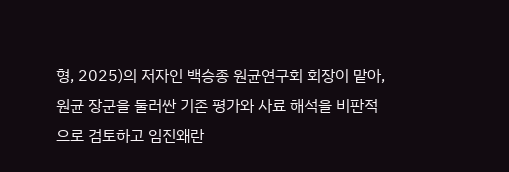형, 2025)의 저자인 백승종 원균연구회 회장이 맡아, 원균 장군을 둘러싼 기존 평가와 사료 해석을 비판적으로 검토하고 임진왜란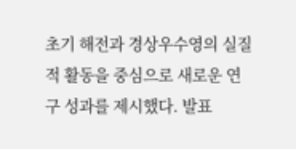초기 해전과 경상우수영의 실질적 활동을 중심으로 새로운 연구 성과를 제시했다. 발표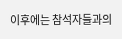이후에는 참석자들과의